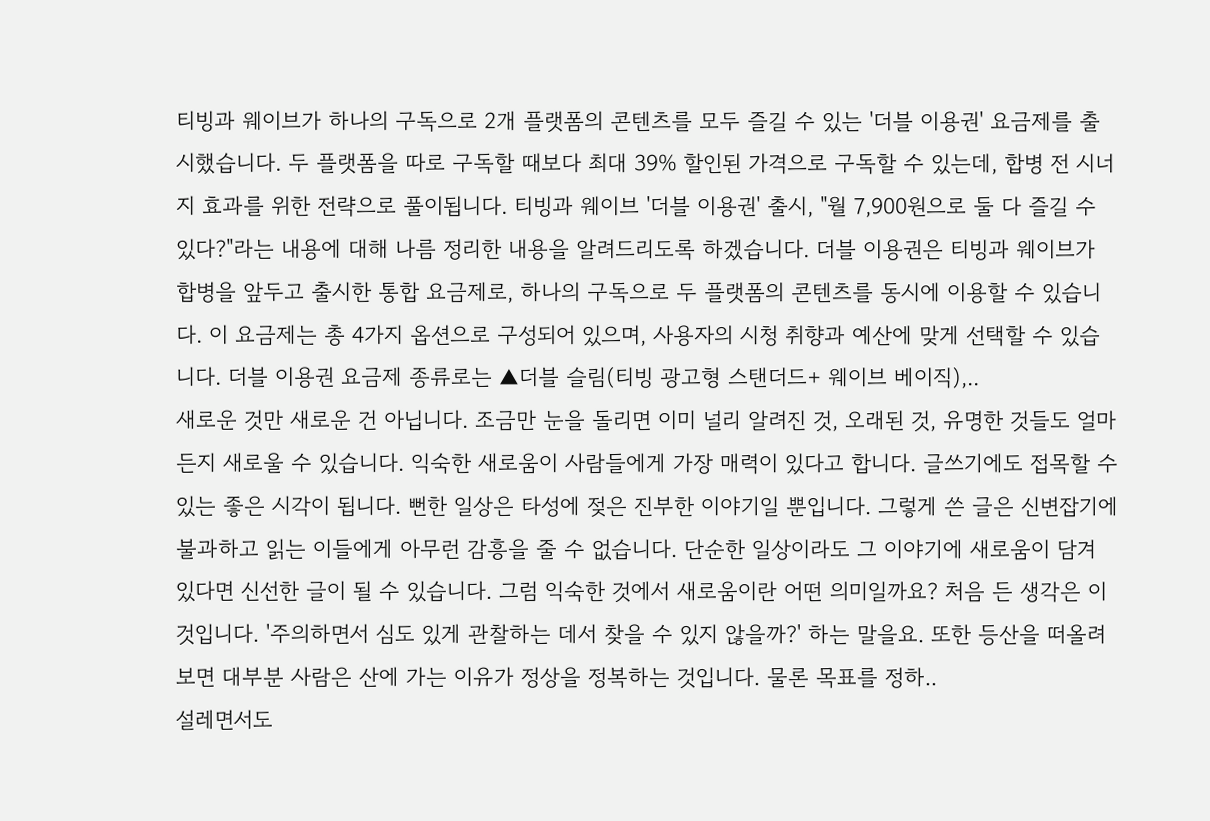티빙과 웨이브가 하나의 구독으로 2개 플랫폼의 콘텐츠를 모두 즐길 수 있는 '더블 이용권' 요금제를 출시했습니다. 두 플랫폼을 따로 구독할 때보다 최대 39% 할인된 가격으로 구독할 수 있는데, 합병 전 시너지 효과를 위한 전략으로 풀이됩니다. 티빙과 웨이브 '더블 이용권' 출시, "월 7,900원으로 둘 다 즐길 수 있다?"라는 내용에 대해 나름 정리한 내용을 알려드리도록 하겠습니다. 더블 이용권은 티빙과 웨이브가 합병을 앞두고 출시한 통합 요금제로, 하나의 구독으로 두 플랫폼의 콘텐츠를 동시에 이용할 수 있습니다. 이 요금제는 총 4가지 옵션으로 구성되어 있으며, 사용자의 시청 취향과 예산에 맞게 선택할 수 있습니다. 더블 이용권 요금제 종류로는 ▲더블 슬림(티빙 광고형 스탠더드+ 웨이브 베이직),..
새로운 것만 새로운 건 아닙니다. 조금만 눈을 돌리면 이미 널리 알려진 것, 오래된 것, 유명한 것들도 얼마든지 새로울 수 있습니다. 익숙한 새로움이 사람들에게 가장 매력이 있다고 합니다. 글쓰기에도 접목할 수 있는 좋은 시각이 됩니다. 뻔한 일상은 타성에 젖은 진부한 이야기일 뿐입니다. 그렇게 쓴 글은 신변잡기에 불과하고 읽는 이들에게 아무런 감흥을 줄 수 없습니다. 단순한 일상이라도 그 이야기에 새로움이 담겨 있다면 신선한 글이 될 수 있습니다. 그럼 익숙한 것에서 새로움이란 어떤 의미일까요? 처음 든 생각은 이것입니다. '주의하면서 심도 있게 관찰하는 데서 찾을 수 있지 않을까?' 하는 말을요. 또한 등산을 떠올려 보면 대부분 사람은 산에 가는 이유가 정상을 정복하는 것입니다. 물론 목표를 정하..
설레면서도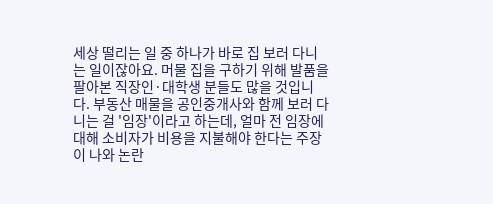세상 떨리는 일 중 하나가 바로 집 보러 다니는 일이잖아요. 머물 집을 구하기 위해 발품을 팔아본 직장인·대학생 분들도 많을 것입니다. 부동산 매물을 공인중개사와 함께 보러 다니는 걸 '임장'이라고 하는데, 얼마 전 임장에 대해 소비자가 비용을 지불해야 한다는 주장이 나와 논란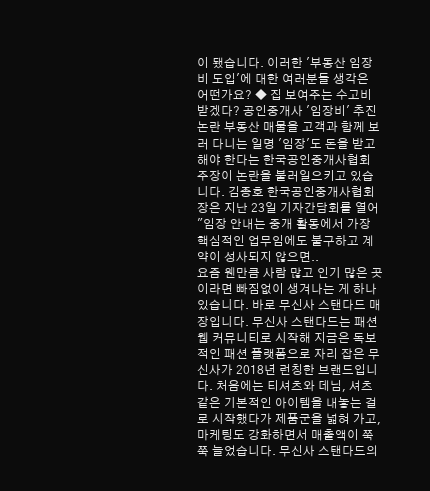이 됐습니다. 이러한 '부동산 임장비 도입'에 대한 여러분들 생각은 어떤가요? ◆ 집 보여주는 수고비 받겠다? 공인중개사 '임장비' 추진 논란 부동산 매물을 고객과 함께 보러 다니는 일명 '임장'도 돈을 받고 해야 한다는 한국공인중개사협회 주장이 논란을 불러일으키고 있습니다. 김종호 한국공인중개사협회장은 지난 23일 기자간담회를 열어 "임장 안내는 중개 활동에서 가장 핵심적인 업무임에도 불구하고 계약이 성사되지 않으면..
요즘 웬만큼 사람 많고 인기 많은 곳이라면 빠짐없이 생겨나는 게 하나 있습니다. 바로 무신사 스탠다드 매장입니다. 무신사 스탠다드는 패션 웹 커뮤니티로 시작해 지금은 독보적인 패션 플랫폼으로 자리 잡은 무신사가 2018년 런칭한 브랜드입니다. 처음에는 티셔츠와 데님, 셔츠 같은 기본적인 아이템을 내놓는 걸로 시작했다가 제품군을 넓혀 가고, 마케팅도 강화하면서 매출액이 쭉쭉 늘었습니다. 무신사 스탠다드의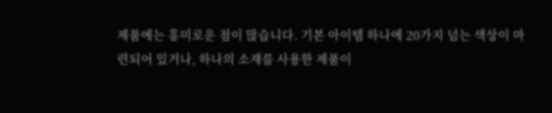제품에는 흥미로운 점이 많습니다. 기본 아이템 하나에 20가지 넘는 색상이 마련되어 있거나, 하나의 소재를 사용한 제품이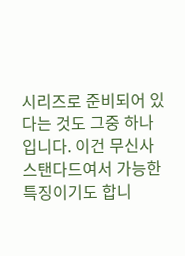시리즈로 준비되어 있다는 것도 그중 하나입니다. 이건 무신사 스탠다드여서 가능한 특징이기도 합니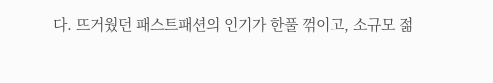다. 뜨거웠던 패스트패션의 인기가 한풀 꺾이고, 소규모 젊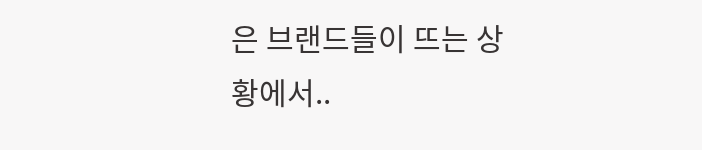은 브랜드들이 뜨는 상황에서..